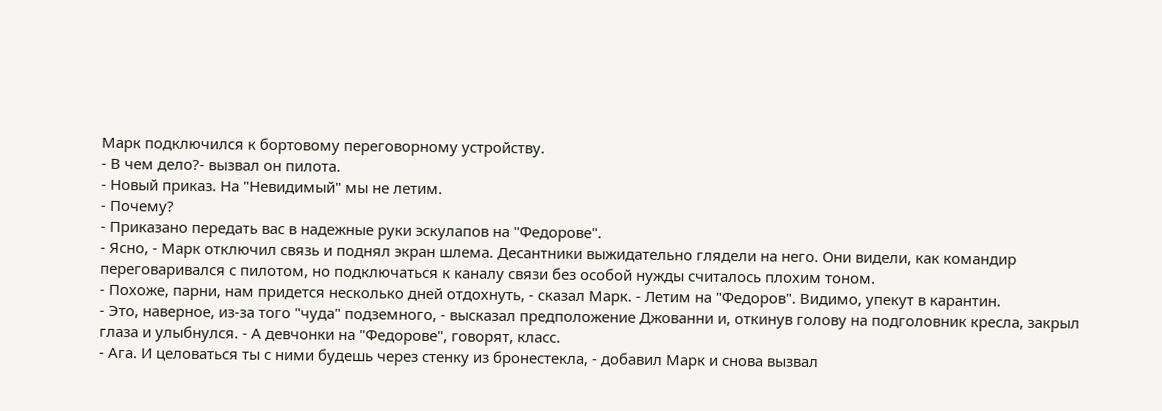Марк подключился к бортовому переговорному устройству.
- В чем дело?- вызвал он пилота.
- Новый приказ. На "Невидимый" мы не летим.
- Почему?
- Приказано передать вас в надежные руки эскулапов на "Федорове".
- Ясно, - Марк отключил связь и поднял экран шлема. Десантники выжидательно глядели на него. Они видели, как командир переговаривался с пилотом, но подключаться к каналу связи без особой нужды считалось плохим тоном.
- Похоже, парни, нам придется несколько дней отдохнуть, - сказал Марк. - Летим на "Федоров". Видимо, упекут в карантин.
- Это, наверное, из-за того "чуда" подземного, - высказал предположение Джованни и, откинув голову на подголовник кресла, закрыл глаза и улыбнулся. - А девчонки на "Федорове", говорят, класс.
- Ага. И целоваться ты с ними будешь через стенку из бронестекла, - добавил Марк и снова вызвал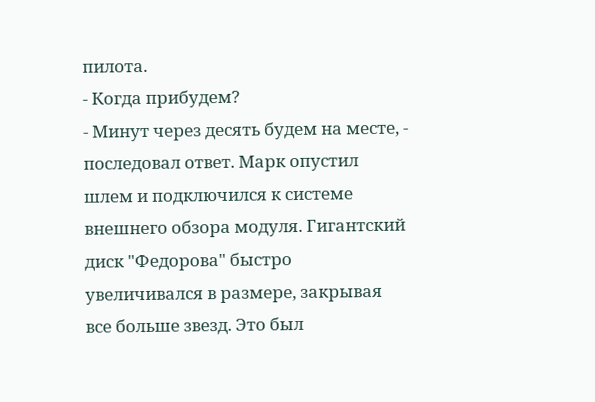пилота.
- Когда прибудем?
- Минут через десять будем на месте, - последовал ответ. Марк опустил шлем и подключился к системе внешнего обзора модуля. Гигантский диск "Федорова" быстро увеличивался в размере, закрывая все больше звезд. Это был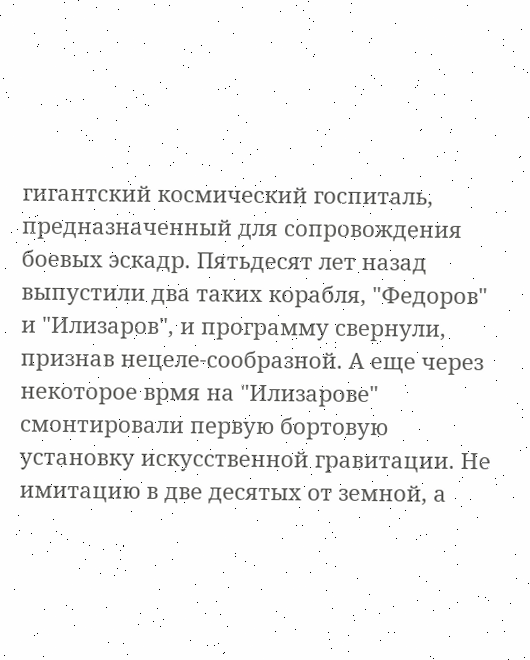гигантский космический госпиталь, предназначенный для сопровождения боевых эскадр. Пятьдесят лет назад выпустили два таких корабля, "Федоров" и "Илизаров", и программу свернули, признав нецеле-сообразной. А еще через некоторое врмя на "Илизарове" смонтировали первую бортовую установку искусственной гравитации. Не имитацию в две десятых от земной, а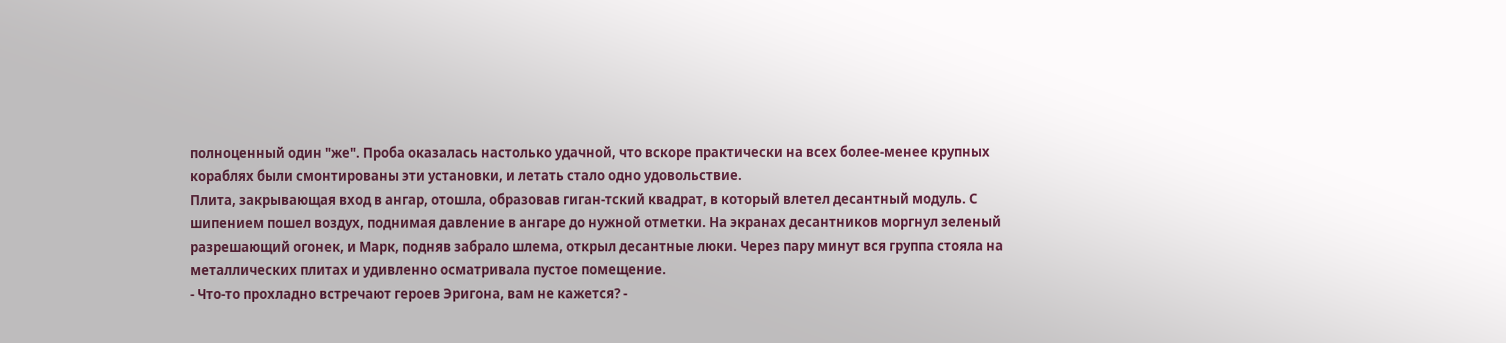полноценный один "же". Проба оказалась настолько удачной, что вскоре практически на всех более-менее крупных кораблях были смонтированы эти установки, и летать стало одно удовольствие.
Плита, закрывающая вход в ангар, отошла, образовав гиган-тский квадрат, в который влетел десантный модуль. С шипением пошел воздух, поднимая давление в ангаре до нужной отметки. На экранах десантников моргнул зеленый разрешающий огонек, и Марк, подняв забрало шлема, открыл десантные люки. Через пару минут вся группа стояла на металлических плитах и удивленно осматривала пустое помещение.
- Что-то прохладно встречают героев Эригона, вам не кажется? -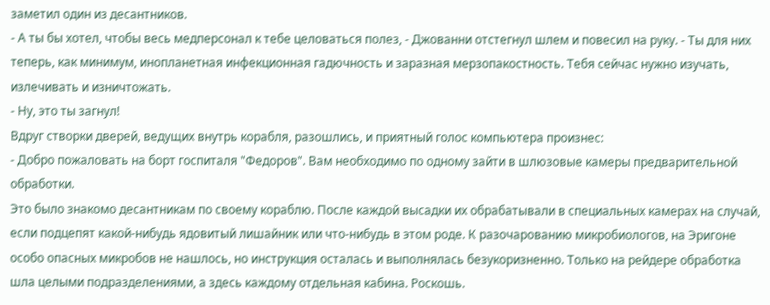заметил один из десантников.
- А ты бы хотел, чтобы весь медперсонал к тебе целоваться полез, - Джованни отстегнул шлем и повесил на руку. - Ты для них теперь, как минимум, инопланетная инфекционная гадючность и заразная мерзопакостность. Тебя сейчас нужно изучать, излечивать и изничтожать.
- Ну, это ты загнул!
Вдруг створки дверей, ведущих внутрь корабля, разошлись, и приятный голос компьютера произнес:
- Добро пожаловать на борт госпиталя "Федоров". Вам необходимо по одному зайти в шлюзовые камеры предварительной обработки.
Это было знакомо десантникам по своему кораблю. После каждой высадки их обрабатывали в специальных камерах на случай, если подцепят какой-нибудь ядовитый лишайник или что-нибудь в этом роде. К разочарованию микробиологов, на Эригоне особо опасных микробов не нашлось, но инструкция осталась и выполнялась безукоризненно. Только на рейдере обработка шла целыми подразделениями, а здесь каждому отдельная кабина. Роскошь.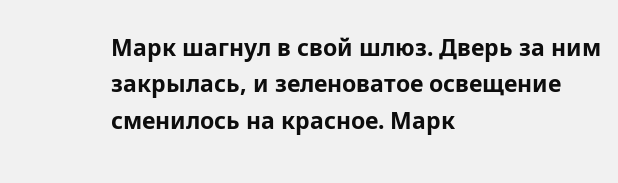Марк шагнул в свой шлюз. Дверь за ним закрылась, и зеленоватое освещение сменилось на красное. Марк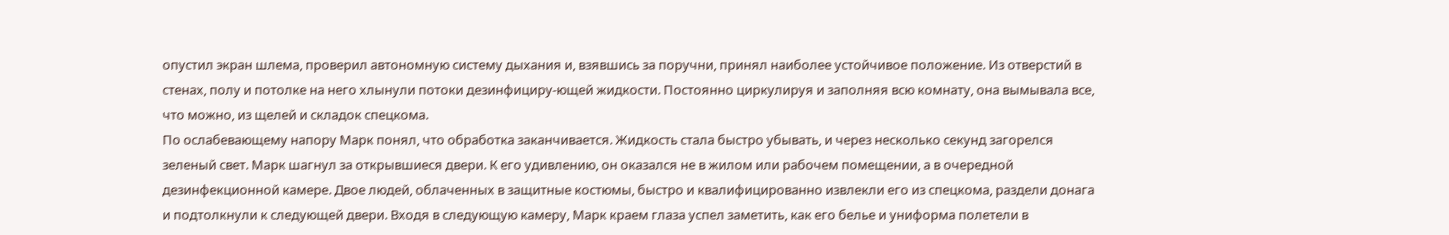опустил экран шлема, проверил автономную систему дыхания и, взявшись за поручни, принял наиболее устойчивое положение. Из отверстий в стенах, полу и потолке на него хлынули потоки дезинфициру-ющей жидкости. Постоянно циркулируя и заполняя всю комнату, она вымывала все, что можно, из щелей и складок спецкома.
По ослабевающему напору Марк понял, что обработка заканчивается. Жидкость стала быстро убывать, и через несколько секунд загорелся зеленый свет. Марк шагнул за открывшиеся двери. К его удивлению, он оказался не в жилом или рабочем помещении, а в очередной дезинфекционной камере. Двое людей, облаченных в защитные костюмы, быстро и квалифицированно извлекли его из спецкома, раздели донага и подтолкнули к следующей двери. Входя в следующую камеру, Марк краем глаза успел заметить, как его белье и униформа полетели в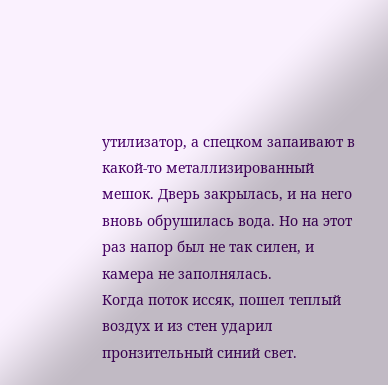утилизатор, а спецком запаивают в какой-то металлизированный мешок. Дверь закрылась, и на него вновь обрушилась вода. Но на этот раз напор был не так силен, и камера не заполнялась.
Когда поток иссяк, пошел теплый воздух и из стен ударил пронзительный синий свет.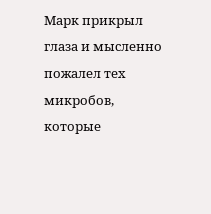Марк прикрыл глаза и мысленно пожалел тех микробов, которые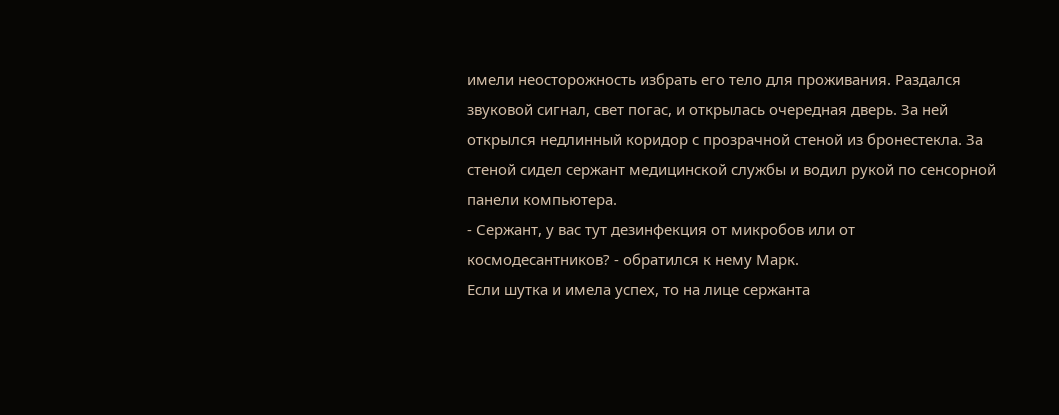имели неосторожность избрать его тело для проживания. Раздался звуковой сигнал, свет погас, и открылась очередная дверь. За ней открылся недлинный коридор с прозрачной стеной из бронестекла. За стеной сидел сержант медицинской службы и водил рукой по сенсорной панели компьютера.
- Сержант, у вас тут дезинфекция от микробов или от космодесантников? - обратился к нему Марк.
Если шутка и имела успех, то на лице сержанта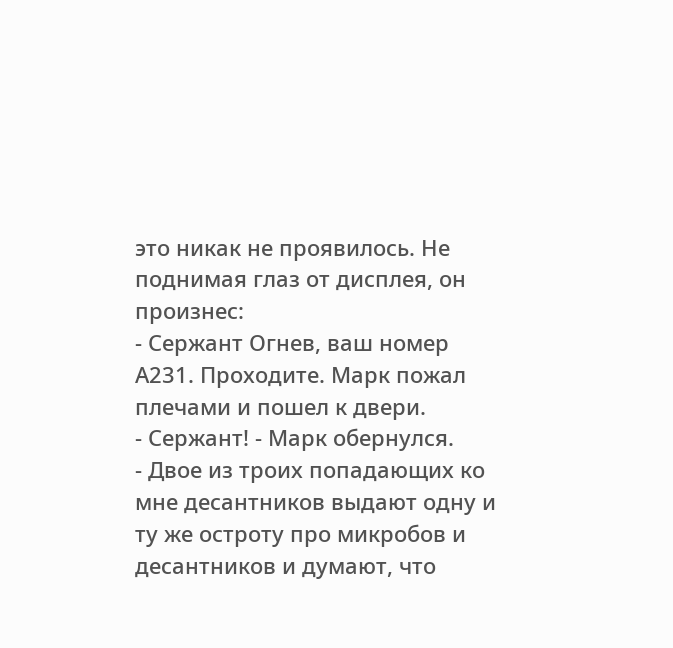это никак не проявилось. Не поднимая глаз от дисплея, он произнес:
- Сержант Огнев, ваш номер А231. Проходите. Марк пожал плечами и пошел к двери.
- Сержант! - Марк обернулся.
- Двое из троих попадающих ко мне десантников выдают одну и ту же остроту про микробов и десантников и думают, что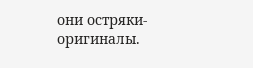они остряки-оригиналы.